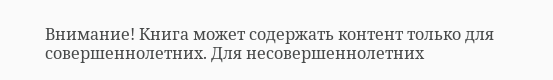Внимание! Книга может содержать контент только для совершеннолетних. Для несовершеннолетних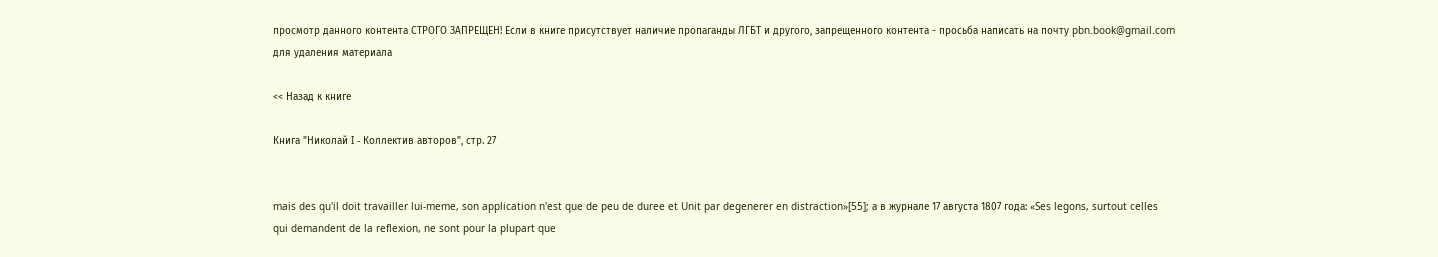просмотр данного контента СТРОГО ЗАПРЕЩЕН! Если в книге присутствует наличие пропаганды ЛГБТ и другого, запрещенного контента - просьба написать на почту pbn.book@gmail.com для удаления материала

<< Назад к книге

Книга "Николай I - Коллектив авторов", стр. 27


mais des qu'il doit travailler lui-meme, son application n'est que de peu de duree et Unit par degenerer en distraction»[55]; а в журнале 17 августа 1807 года: «Ses legons, surtout celles qui demandent de la reflexion, ne sont pour la plupart que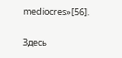mediocres»[56].

Здесь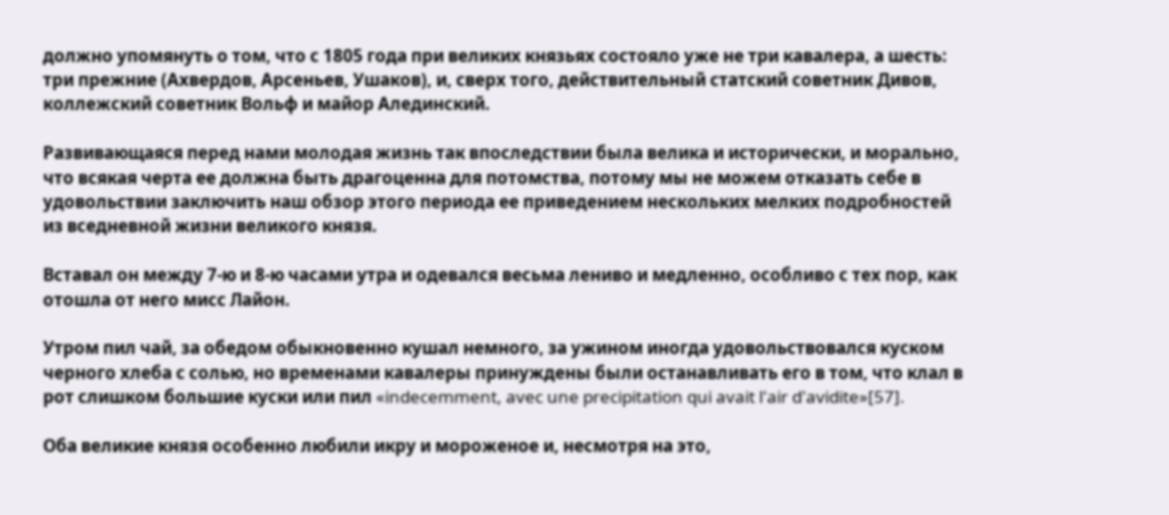должно упомянуть о том, что с 1805 года при великих князьях состояло уже не три кавалера, а шесть: три прежние (Ахвердов, Арсеньев, Ушаков), и, сверх того, действительный статский советник Дивов, коллежский советник Вольф и майор Алединский.

Развивающаяся перед нами молодая жизнь так впоследствии была велика и исторически, и морально, что всякая черта ее должна быть драгоценна для потомства, потому мы не можем отказать себе в удовольствии заключить наш обзор этого периода ее приведением нескольких мелких подробностей из вседневной жизни великого князя.

Вставал он между 7-ю и 8-ю часами утра и одевался весьма лениво и медленно, особливо с тех пор, как отошла от него мисс Лайон.

Утром пил чай, за обедом обыкновенно кушал немного, за ужином иногда удовольствовался куском черного хлеба с солью, но временами кавалеры принуждены были останавливать его в том, что клал в рот слишком большие куски или пил «indecemment, avec une precipitation qui avait l'air d'avidite»[57].

Оба великие князя особенно любили икру и мороженое и, несмотря на это,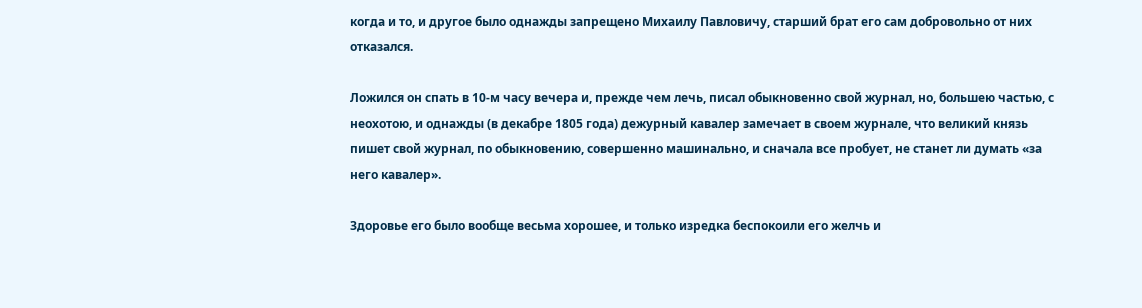когда и то, и другое было однажды запрещено Михаилу Павловичу, старший брат его сам добровольно от них отказался.

Ложился он спать в 10-м часу вечера и, прежде чем лечь, писал обыкновенно свой журнал, но, большею частью, с неохотою, и однажды (в декабре 1805 года) дежурный кавалер замечает в своем журнале, что великий князь пишет свой журнал, по обыкновению, совершенно машинально, и сначала все пробует, не станет ли думать «за него кавалер».

Здоровье его было вообще весьма хорошее, и только изредка беспокоили его желчь и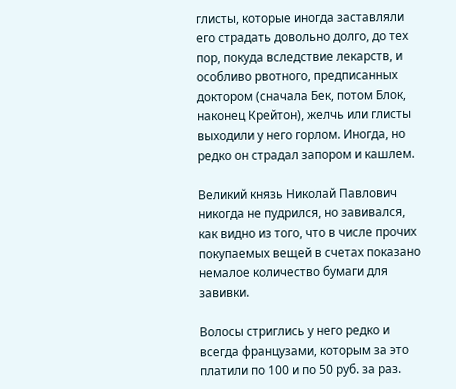глисты, которые иногда заставляли его страдать довольно долго, до тех пор, покуда вследствие лекарств, и особливо рвотного, предписанных доктором (сначала Бек, потом Блок, наконец Крейтон), желчь или глисты выходили у него горлом. Иногда, но редко он страдал запором и кашлем.

Великий князь Николай Павлович никогда не пудрился, но завивался, как видно из того, что в числе прочих покупаемых вещей в счетах показано немалое количество бумаги для завивки.

Волосы стриглись у него редко и всегда французами, которым за это платили по 100 и по 50 руб. за раз.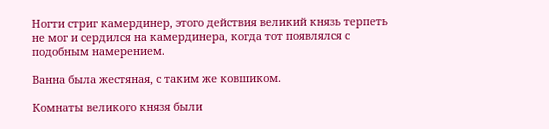Ногти стриг камердинер, этого действия великий князь терпеть не мог и сердился на камердинера, когда тот появлялся с подобным намерением.

Ванна была жестяная, с таким же ковшиком.

Комнаты великого князя были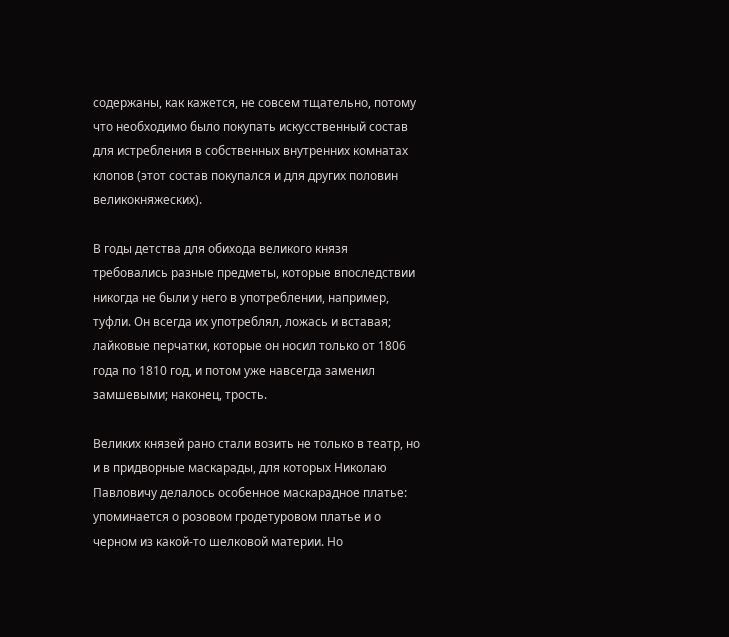содержаны, как кажется, не совсем тщательно, потому что необходимо было покупать искусственный состав для истребления в собственных внутренних комнатах клопов (этот состав покупался и для других половин великокняжеских).

В годы детства для обихода великого князя требовались разные предметы, которые впоследствии никогда не были у него в употреблении, например, туфли. Он всегда их употреблял, ложась и вставая; лайковые перчатки, которые он носил только от 1806 года по 1810 год, и потом уже навсегда заменил замшевыми; наконец, трость.

Великих князей рано стали возить не только в театр, но и в придворные маскарады, для которых Николаю Павловичу делалось особенное маскарадное платье: упоминается о розовом гродетуровом платье и о черном из какой-то шелковой материи. Но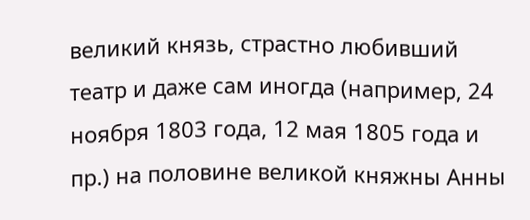великий князь, страстно любивший театр и даже сам иногда (например, 24 ноября 1803 года, 12 мая 1805 года и пр.) на половине великой княжны Анны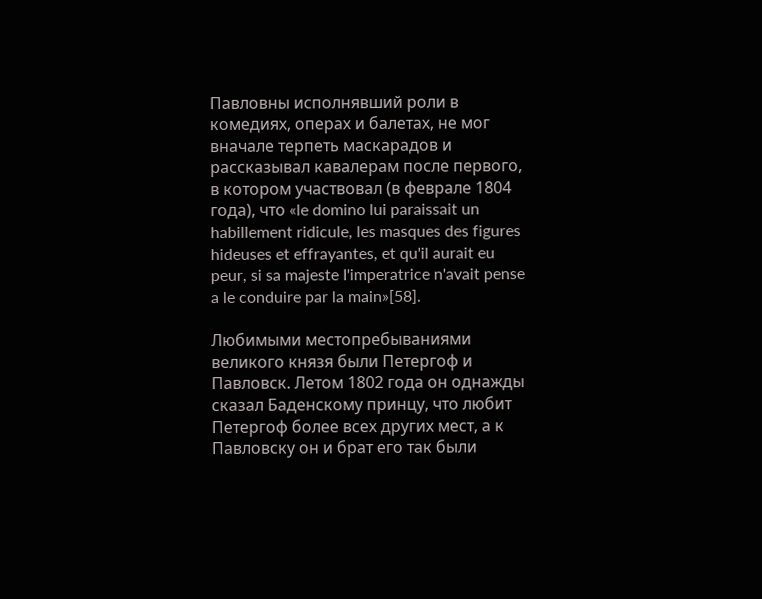Павловны исполнявший роли в комедиях, операх и балетах, не мог вначале терпеть маскарадов и рассказывал кавалерам после первого, в котором участвовал (в феврале 1804 года), что «le domino lui paraissait un habillement ridicule, les masques des figures hideuses et effrayantes, et qu'il aurait eu peur, si sa majeste I'imperatrice n'avait pense a le conduire par la main»[58].

Любимыми местопребываниями великого князя были Петергоф и Павловск. Летом 1802 года он однажды сказал Баденскому принцу, что любит Петергоф более всех других мест, а к Павловску он и брат его так были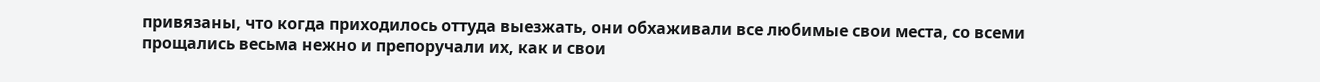привязаны, что когда приходилось оттуда выезжать, они обхаживали все любимые свои места, со всеми прощались весьма нежно и препоручали их, как и свои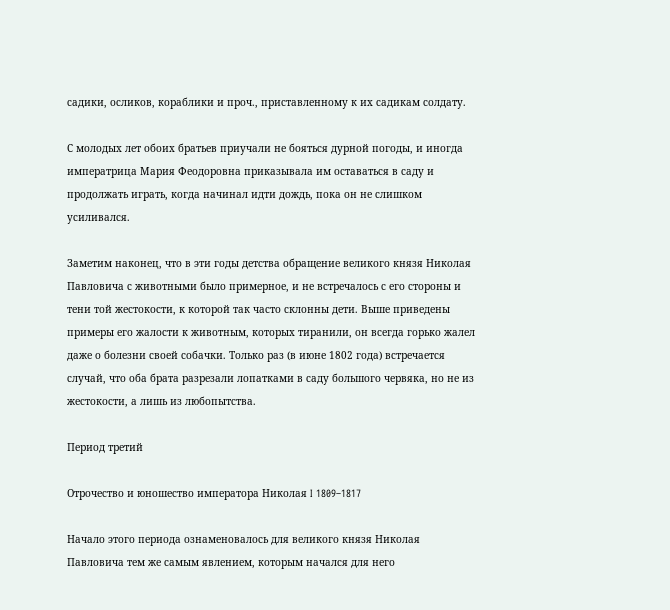садики, осликов, кораблики и проч., приставленному к их садикам солдату.

С молодых лет обоих братьев приучали не бояться дурной погоды, и иногда императрица Мария Феодоровна приказывала им оставаться в саду и продолжать играть, когда начинал идти дождь, пока он не слишком усиливался.

Заметим наконец, что в эти годы детства обращение великого князя Николая Павловича с животными было примерное, и не встречалось с его стороны и тени той жестокости, к которой так часто склонны дети. Выше приведены примеры его жалости к животным, которых тиранили, он всегда горько жалел даже о болезни своей собачки. Только раз (в июне 1802 года) встречается случай, что оба брата разрезали лопатками в саду большого червяка, но не из жестокости, а лишь из любопытства.

Период третий

Отрочество и юношество императора Николая I 1809–1817

Начало этого периода ознаменовалось для великого князя Николая Павловича тем же самым явлением, которым начался для него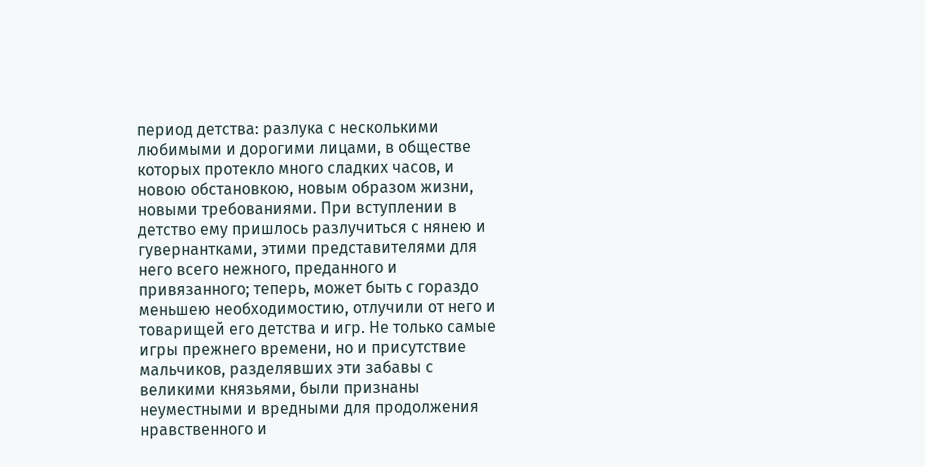период детства: разлука с несколькими любимыми и дорогими лицами, в обществе которых протекло много сладких часов, и новою обстановкою, новым образом жизни, новыми требованиями. При вступлении в детство ему пришлось разлучиться с нянею и гувернантками, этими представителями для него всего нежного, преданного и привязанного; теперь, может быть с гораздо меньшею необходимостию, отлучили от него и товарищей его детства и игр. Не только самые игры прежнего времени, но и присутствие мальчиков, разделявших эти забавы с великими князьями, были признаны неуместными и вредными для продолжения нравственного и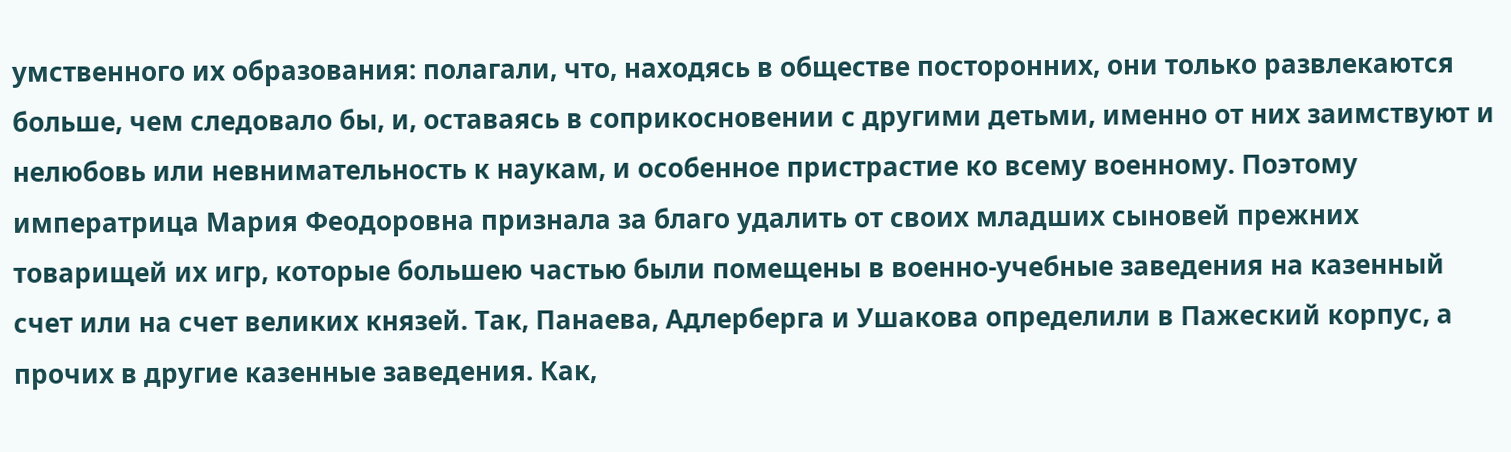умственного их образования: полагали, что, находясь в обществе посторонних, они только развлекаются больше, чем следовало бы, и, оставаясь в соприкосновении с другими детьми, именно от них заимствуют и нелюбовь или невнимательность к наукам, и особенное пристрастие ко всему военному. Поэтому императрица Мария Феодоровна признала за благо удалить от своих младших сыновей прежних товарищей их игр, которые большею частью были помещены в военно-учебные заведения на казенный счет или на счет великих князей. Так, Панаева, Адлерберга и Ушакова определили в Пажеский корпус, а прочих в другие казенные заведения. Как,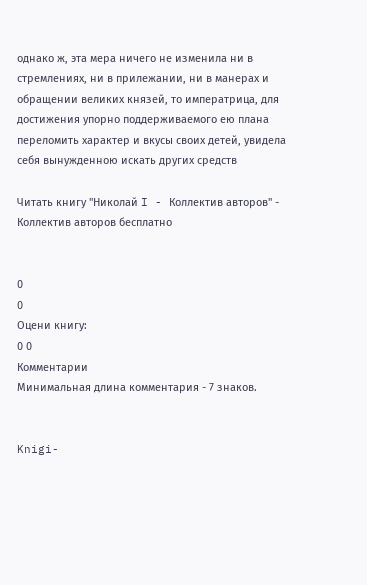однако ж, эта мера ничего не изменила ни в стремлениях, ни в прилежании, ни в манерах и обращении великих князей, то императрица, для достижения упорно поддерживаемого ею плана переломить характер и вкусы своих детей, увидела себя вынужденною искать других средств

Читать книгу "Николай I - Коллектив авторов" - Коллектив авторов бесплатно


0
0
Оцени книгу:
0 0
Комментарии
Минимальная длина комментария - 7 знаков.


Knigi-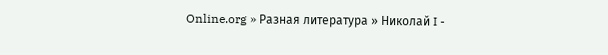Online.org » Разная литература » Николай I -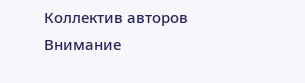Коллектив авторов
Внимание